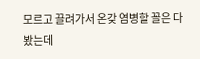모르고 끌려가서 온갖 염병할 꼴은 다 봤는데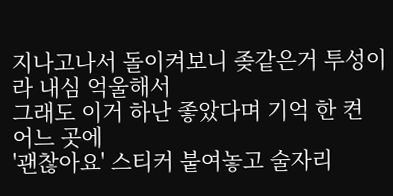지나고나서 돌이켜보니 좆같은거 투성이라 내심 억울해서
그래도 이거 하난 좋았다며 기억 한 켠 어느 곳에
'괜찮아요' 스티커 붙여놓고 술자리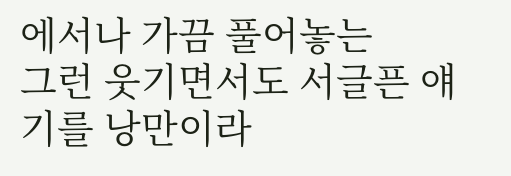에서나 가끔 풀어놓는
그런 웃기면서도 서글픈 얘기를 낭만이라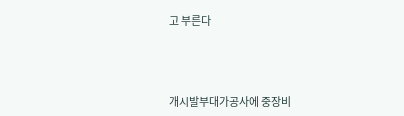고 부른다




개시발부대가공사에 중장비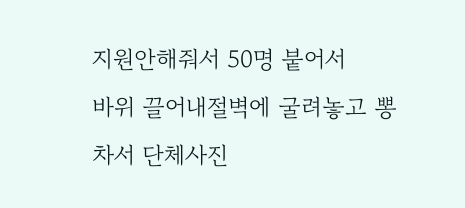지원안해줘서 50명 붙어서
바위 끌어내절벽에 굴려놓고 뽕차서 단체사진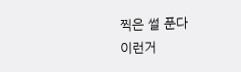찍은 썰 푼다
이런거